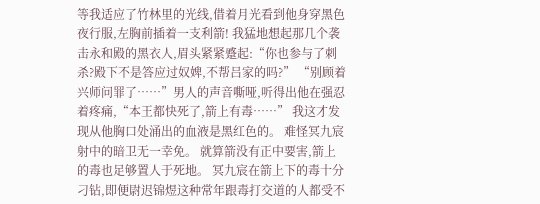等我适应了竹林里的光线,借着月光看到他身穿黑色夜行服,左胸前插着一支利箭! 我猛地想起那几个袭击永和殿的黑衣人,眉头紧紧蹙起:“你也参与了刺杀?殿下不是答应过奴婢,不帮吕家的吗?” “别顾着兴师问罪了……”男人的声音嘶哑,听得出他在强忍着疼痛,“本王都快死了,箭上有毒……” 我这才发现从他胸口处涌出的血液是黑红色的。 难怪冥九宸射中的暗卫无一幸免。 就算箭没有正中要害,箭上的毒也足够置人于死地。 冥九宸在箭上下的毒十分刁钻,即便尉迟锦煜这种常年跟毒打交道的人都受不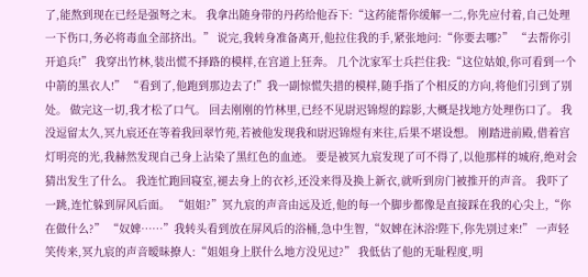了,能熬到现在已经是强弩之末。 我拿出随身带的丹药给他吞下:“这药能帮你缓解一二,你先应付着,自己处理一下伤口,务必将毒血全部挤出。” 说完,我转身准备离开,他拉住我的手,紧张地问:“你要去哪?” “去帮你引开追兵!” 我穿出竹林,装出慌不择路的模样,在宫道上狂奔。 几个沈家军士兵拦住我:“这位姑娘,你可看到一个中箭的黑衣人!” “看到了,他跑到那边去了!”我一副惊慌失措的模样,随手指了个相反的方向,将他们引到了别处。 做完这一切,我才松了口气。 回去刚刚的竹林里,已经不见尉迟锦煜的踪影,大概是找地方处理伤口了。 我没逗留太久,冥九宸还在等着我回翠竹苑,若被他发现我和尉迟锦煜有来往,后果不堪设想。 刚踏进前殿,借着宫灯明亮的光,我赫然发现自己身上沾染了黑红色的血迹。 要是被冥九宸发现了可不得了,以他那样的城府,绝对会猜出发生了什么。 我连忙跑回寝室,褪去身上的衣衫,还没来得及换上新衣,就听到房门被推开的声音。 我吓了一跳,连忙躲到屏风后面。 “姐姐?”冥九宸的声音由远及近,他的每一个脚步都像是直接踩在我的心尖上,“你在做什么?” “奴婢……”我转头看到放在屏风后的浴桶,急中生智,“奴婢在沐浴!陛下,你先别过来!” 一声轻笑传来,冥九宸的声音暧昧撩人:“姐姐身上朕什么地方没见过?” 我低估了他的无耻程度,明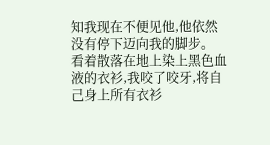知我现在不便见他,他依然没有停下迈向我的脚步。 看着散落在地上染上黑色血液的衣衫,我咬了咬牙,将自己身上所有衣衫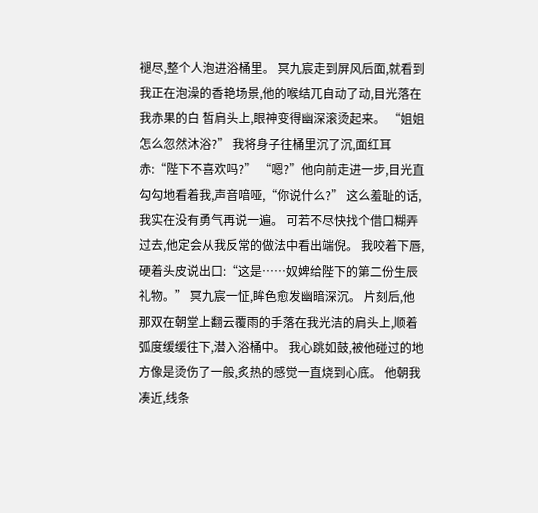褪尽,整个人泡进浴桶里。 冥九宸走到屏风后面,就看到我正在泡澡的香艳场景,他的喉结兀自动了动,目光落在我赤果的白 皙肩头上,眼神变得幽深滚烫起来。 “姐姐怎么忽然沐浴?” 我将身子往桶里沉了沉,面红耳赤:“陛下不喜欢吗?” “嗯?”他向前走进一步,目光直勾勾地看着我,声音喑哑,“你说什么?” 这么羞耻的话,我实在没有勇气再说一遍。 可若不尽快找个借口糊弄过去,他定会从我反常的做法中看出端倪。 我咬着下唇,硬着头皮说出口:“这是……奴婢给陛下的第二份生辰礼物。” 冥九宸一怔,眸色愈发幽暗深沉。 片刻后,他那双在朝堂上翻云覆雨的手落在我光洁的肩头上,顺着弧度缓缓往下,潜入浴桶中。 我心跳如鼓,被他碰过的地方像是烫伤了一般,炙热的感觉一直烧到心底。 他朝我凑近,线条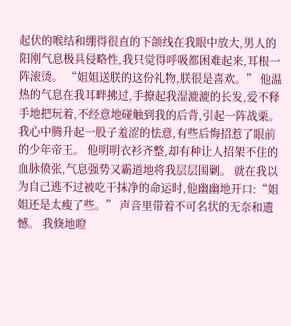起伏的喉结和绷得很直的下颌线在我眼中放大,男人的阳刚气息极具侵略性,我只觉得呼吸都困难起来,耳根一阵滚烫。 “姐姐送朕的这份礼物,朕很是喜欢。” 他温热的气息在我耳畔拂过,手撩起我湿漉漉的长发,爱不释手地把玩着,不经意地碰触到我的后背,引起一阵战栗。 我心中腾升起一股子羞涩的怯意,有些后悔招惹了眼前的少年帝王。 他明明衣衫齐整,却有种让人招架不住的血脉偾张,气息强势又霸道地将我层层围剿。 就在我以为自己逃不过被吃干抹净的命运时,他幽幽地开口:“姐姐还是太瘦了些。” 声音里带着不可名状的无奈和遗憾。 我倏地瞪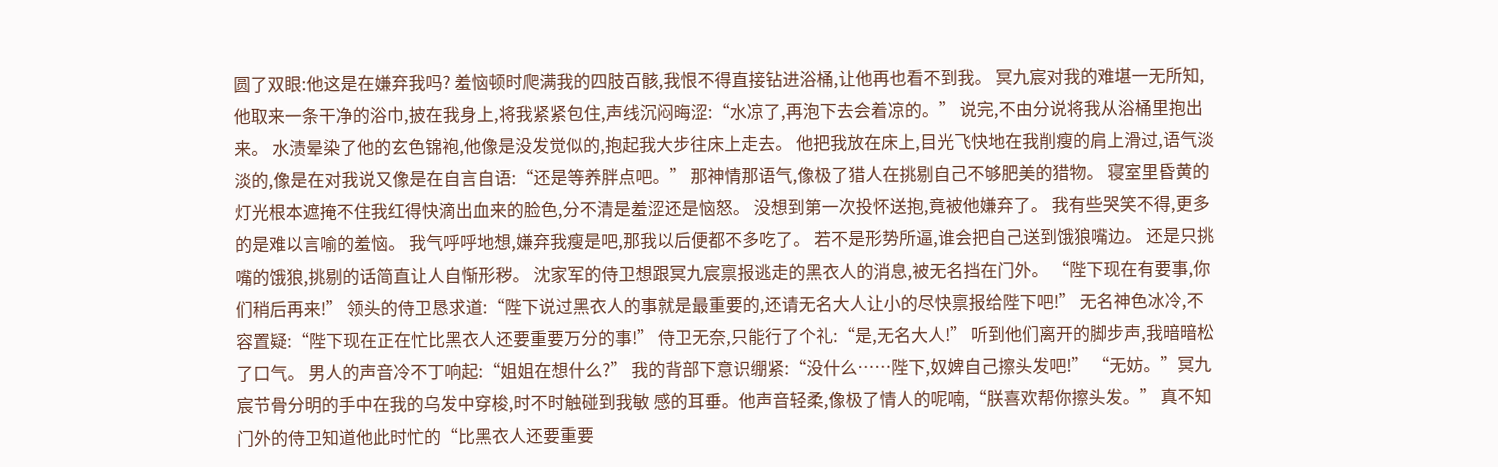圆了双眼:他这是在嫌弃我吗? 羞恼顿时爬满我的四肢百骸,我恨不得直接钻进浴桶,让他再也看不到我。 冥九宸对我的难堪一无所知,他取来一条干净的浴巾,披在我身上,将我紧紧包住,声线沉闷晦涩:“水凉了,再泡下去会着凉的。” 说完,不由分说将我从浴桶里抱出来。 水渍晕染了他的玄色锦袍,他像是没发觉似的,抱起我大步往床上走去。 他把我放在床上,目光飞快地在我削瘦的肩上滑过,语气淡淡的,像是在对我说又像是在自言自语:“还是等养胖点吧。” 那神情那语气,像极了猎人在挑剔自己不够肥美的猎物。 寝室里昏黄的灯光根本遮掩不住我红得快滴出血来的脸色,分不清是羞涩还是恼怒。 没想到第一次投怀送抱,竟被他嫌弃了。 我有些哭笑不得,更多的是难以言喻的羞恼。 我气呼呼地想,嫌弃我瘦是吧,那我以后便都不多吃了。 若不是形势所逼,谁会把自己送到饿狼嘴边。 还是只挑嘴的饿狼,挑剔的话简直让人自惭形秽。 沈家军的侍卫想跟冥九宸禀报逃走的黑衣人的消息,被无名挡在门外。 “陛下现在有要事,你们稍后再来!” 领头的侍卫恳求道:“陛下说过黑衣人的事就是最重要的,还请无名大人让小的尽快禀报给陛下吧!” 无名神色冰冷,不容置疑:“陛下现在正在忙比黑衣人还要重要万分的事!” 侍卫无奈,只能行了个礼:“是,无名大人!” 听到他们离开的脚步声,我暗暗松了口气。 男人的声音冷不丁响起:“姐姐在想什么?” 我的背部下意识绷紧:“没什么……陛下,奴婢自己擦头发吧!” “无妨。”冥九宸节骨分明的手中在我的乌发中穿梭,时不时触碰到我敏 感的耳垂。他声音轻柔,像极了情人的呢喃,“朕喜欢帮你擦头发。” 真不知门外的侍卫知道他此时忙的“比黑衣人还要重要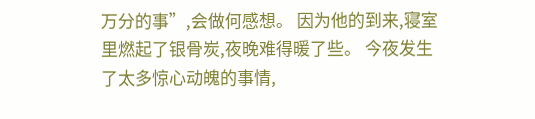万分的事”,会做何感想。 因为他的到来,寝室里燃起了银骨炭,夜晚难得暖了些。 今夜发生了太多惊心动魄的事情,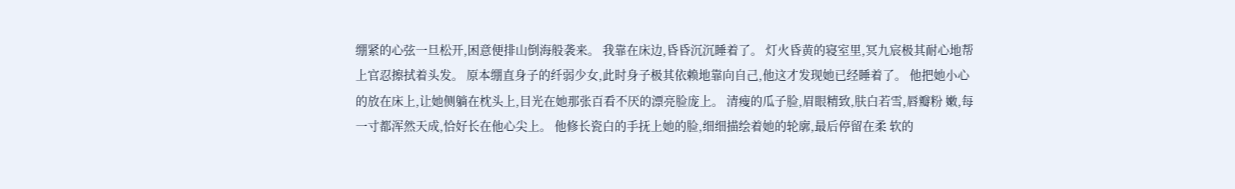绷紧的心弦一旦松开,困意便排山倒海般袭来。 我靠在床边,昏昏沉沉睡着了。 灯火昏黄的寝室里,冥九宸极其耐心地帮上官忍擦拭着头发。 原本绷直身子的纤弱少女,此时身子极其依赖地靠向自己,他这才发现她已经睡着了。 他把她小心的放在床上,让她侧躺在枕头上,目光在她那张百看不厌的漂亮脸庞上。 清瘦的瓜子脸,眉眼精致,肤白若雪,唇瓣粉 嫩,每一寸都浑然天成,恰好长在他心尖上。 他修长瓷白的手抚上她的脸,细细描绘着她的轮廓,最后停留在柔 软的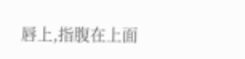唇上,指腹在上面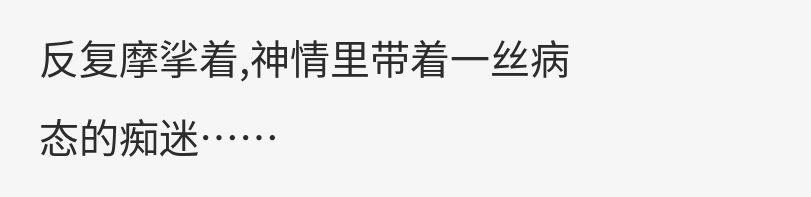反复摩挲着,神情里带着一丝病态的痴迷……